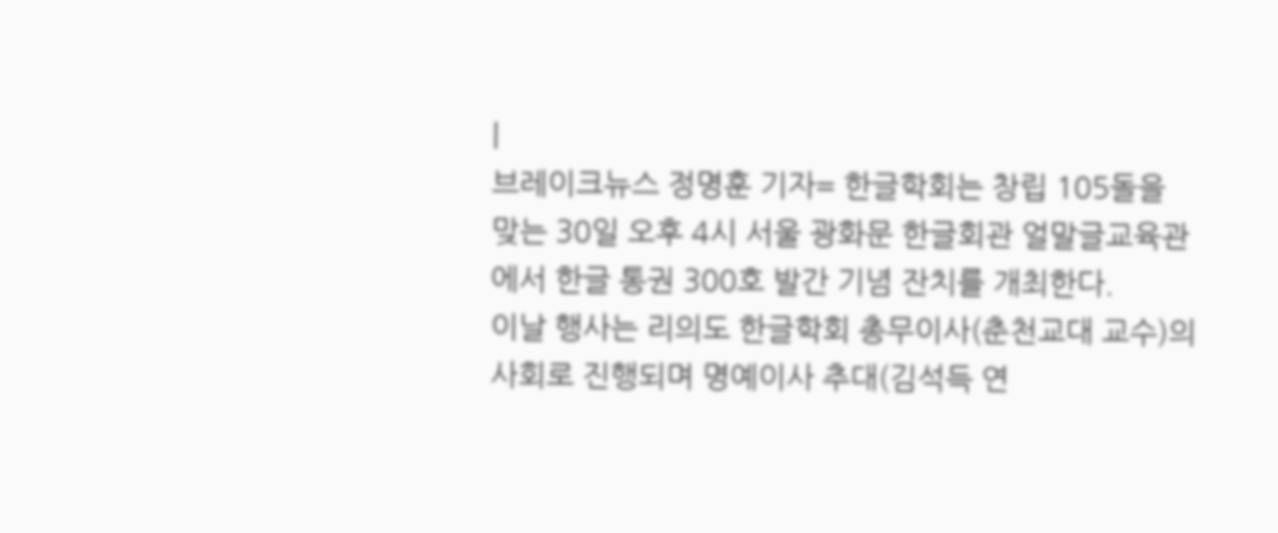|
브레이크뉴스 정명훈 기자= 한글학회는 창립 105돌을 맞는 30일 오후 4시 서울 광화문 한글회관 얼말글교육관에서 한글 통권 300호 발간 기념 잔치를 개최한다.
이날 행사는 리의도 한글학회 총무이사(춘천교대 교수)의 사회로 진행되며 명예이사 추대(김석득 연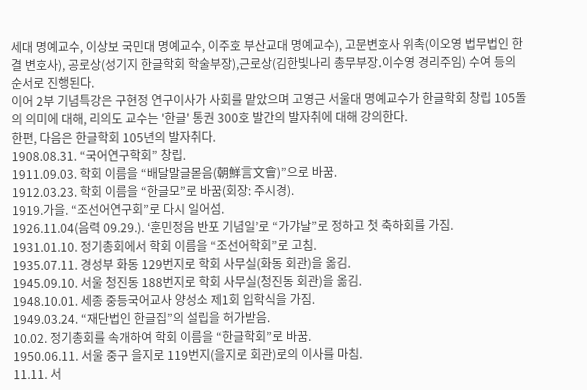세대 명예교수, 이상보 국민대 명예교수, 이주호 부산교대 명예교수), 고문변호사 위촉(이오영 법무법인 한결 변호사), 공로상(성기지 한글학회 학술부장),근로상(김한빛나리 총무부장․이수영 경리주임) 수여 등의 순서로 진행된다.
이어 2부 기념특강은 구현정 연구이사가 사회를 맡았으며 고영근 서울대 명예교수가 한글학회 창립 105돌의 의미에 대해, 리의도 교수는 '한글' 통권 300호 발간의 발자취에 대해 강의한다.
한편, 다음은 한글학회 105년의 발자취다.
1908.08.31. “국어연구학회” 창립.
1911.09.03. 학회 이름을 “배달말글몯음(朝鮮言文會)”으로 바꿈.
1912.03.23. 학회 이름을 “한글모”로 바꿈(회장: 주시경).
1919.가을. “조선어연구회”로 다시 일어섬.
1926.11.04(음력 09.29.). ‘훈민정음 반포 기념일’로 “가갸날”로 정하고 첫 축하회를 가짐.
1931.01.10. 정기총회에서 학회 이름을 “조선어학회”로 고침.
1935.07.11. 경성부 화동 129번지로 학회 사무실(화동 회관)을 옮김.
1945.09.10. 서울 청진동 188번지로 학회 사무실(청진동 회관)을 옮김.
1948.10.01. 세종 중등국어교사 양성소 제1회 입학식을 가짐.
1949.03.24. “재단법인 한글집”의 설립을 허가받음.
10.02. 정기총회를 속개하여 학회 이름을 “한글학회”로 바꿈.
1950.06.11. 서울 중구 을지로 119번지(을지로 회관)로의 이사를 마침.
11.11. 서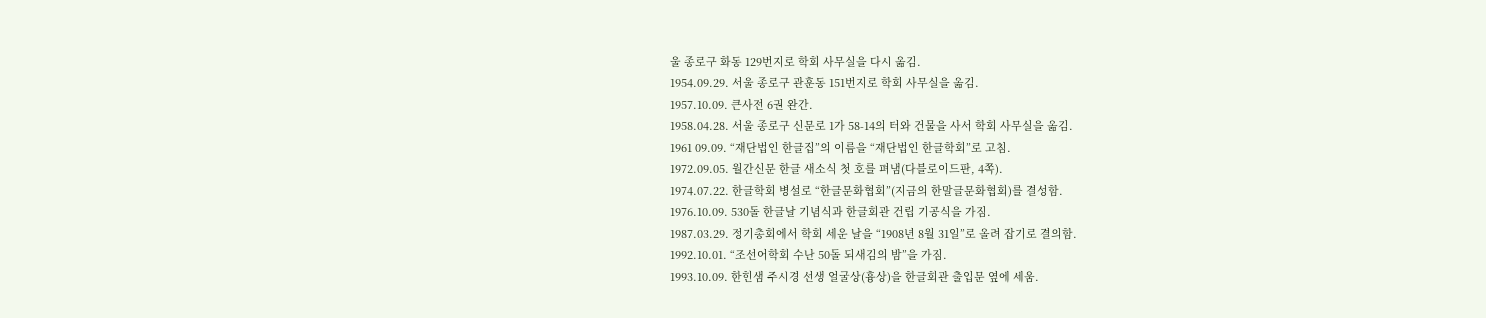울 종로구 화동 129번지로 학회 사무실을 다시 옮김.
1954.09.29. 서울 종로구 관훈동 151번지로 학회 사무실을 옮김.
1957.10.09. 큰사전 6권 완간.
1958.04.28. 서울 종로구 신문로 1가 58-14의 터와 건물을 사서 학회 사무실을 옮김.
1961 09.09. “재단법인 한글집”의 이름을 “재단법인 한글학회”로 고침.
1972.09.05. 월간신문 한글 새소식 첫 호를 펴냄(다블로이드판, 4쪽).
1974.07.22. 한글학회 병설로 “한글문화협회”(지금의 한말글문화협회)를 결성함.
1976.10.09. 530돌 한글날 기념식과 한글회관 건립 기공식을 가짐.
1987.03.29. 정기총회에서 학회 세운 날을 “1908년 8월 31일”로 올려 잡기로 결의함.
1992.10.01. “조선어학회 수난 50돌 되새김의 밤”을 가짐.
1993.10.09. 한힌샘 주시경 선생 얼굴상(흉상)을 한글회관 출입문 옆에 세움.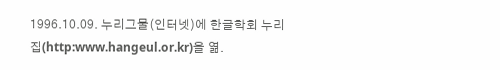1996.10.09. 누리그물(인터넷)에 한글학회 누리집(http:www.hangeul.or.kr)을 엶.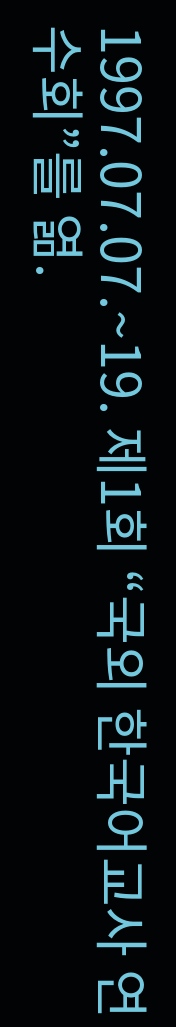1997.07.07.~19. 제1회 “국외 한국어교사 연수회”를 엶.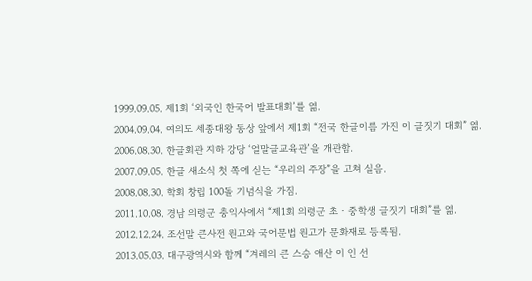1999.09.05. 제1회 ‘외국인 한국어 발표대회’를 엶.
2004.09.04. 여의도 세종대왕 동상 앞에서 제1회 “전국 한글이름 가진 이 글짓기 대회” 엶.
2006.08.30. 한글회관 지하 강당 ‘얼말글교육관’을 개관함.
2007.09.05. 한글 새소식 첫 쪽에 싣는 “우리의 주장”을 고쳐 실음.
2008.08.30. 학회 창립 100돌 기념식을 가짐.
2011.10.08. 경남 의령군 충익사에서 “제1회 의령군 초‧중학생 글짓기 대회”를 엶.
2012.12.24. 조선말 큰사전 원고와 국어문법 원고가 문화재로 등록됨.
2013.05.03. 대구광역시와 함께 “겨레의 큰 스승 애산 이 인 선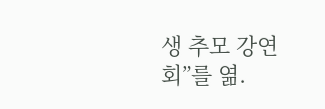생 추모 강연회”를 엶.